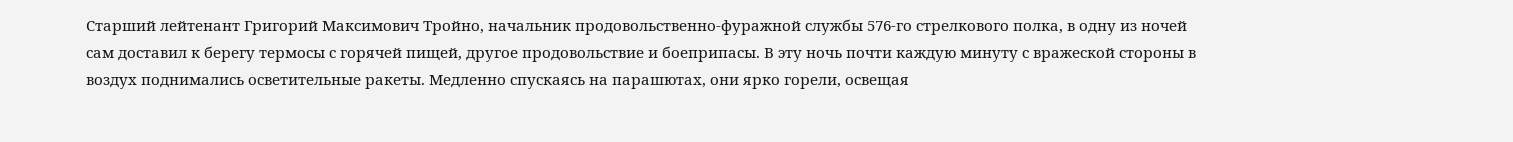Старший лейтенант Григорий Максимович Тройно, начальник продовольственно-фуражной службы 576-го стрелкового полка, в одну из ночей сам доставил к берегу термосы с горячей пищей, другое продовольствие и боеприпасы. В эту ночь почти каждую минуту с вражеской стороны в воздух поднимались осветительные ракеты. Медленно спускаясь на парашютах, они ярко горели, освещая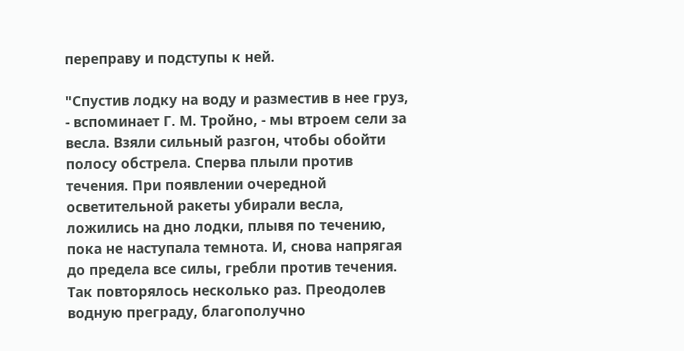переправу и подступы к ней.

"Спустив лодку на воду и разместив в нее груз, - вспоминает Г. М. Тройно, - мы втроем сели за весла. Взяли сильный разгон, чтобы обойти полосу обстрела. Сперва плыли против течения. При появлении очередной осветительной ракеты убирали весла, ложились на дно лодки, плывя по течению, пока не наступала темнота. И, снова напрягая до предела все силы, гребли против течения. Так повторялось несколько раз. Преодолев водную преграду, благополучно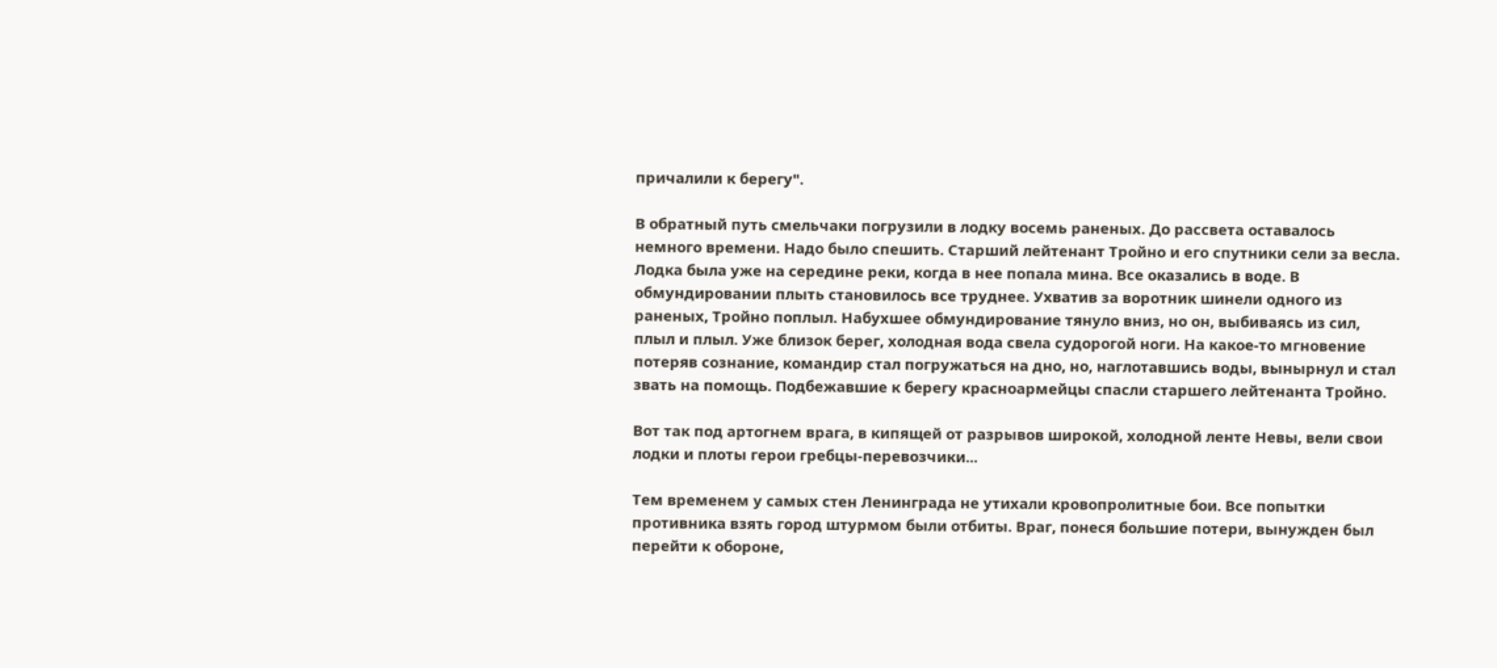причалили к берегу".

В обратный путь смельчаки погрузили в лодку восемь раненых. До рассвета оставалось немного времени. Надо было спешить. Старший лейтенант Тройно и его спутники сели за весла. Лодка была уже на середине реки, когда в нее попала мина. Все оказались в воде. В обмундировании плыть становилось все труднее. Ухватив за воротник шинели одного из раненых, Тройно поплыл. Набухшее обмундирование тянуло вниз, но он, выбиваясь из сил, плыл и плыл. Уже близок берег, холодная вода свела судорогой ноги. На какое-то мгновение потеряв сознание, командир стал погружаться на дно, но, наглотавшись воды, вынырнул и стал звать на помощь. Подбежавшие к берегу красноармейцы спасли старшего лейтенанта Тройно.

Вот так под артогнем врага, в кипящей от разрывов широкой, холодной ленте Невы, вели свои лодки и плоты герои гребцы-перевозчики...

Тем временем у самых стен Ленинграда не утихали кровопролитные бои. Все попытки противника взять город штурмом были отбиты. Враг, понеся большие потери, вынужден был перейти к обороне,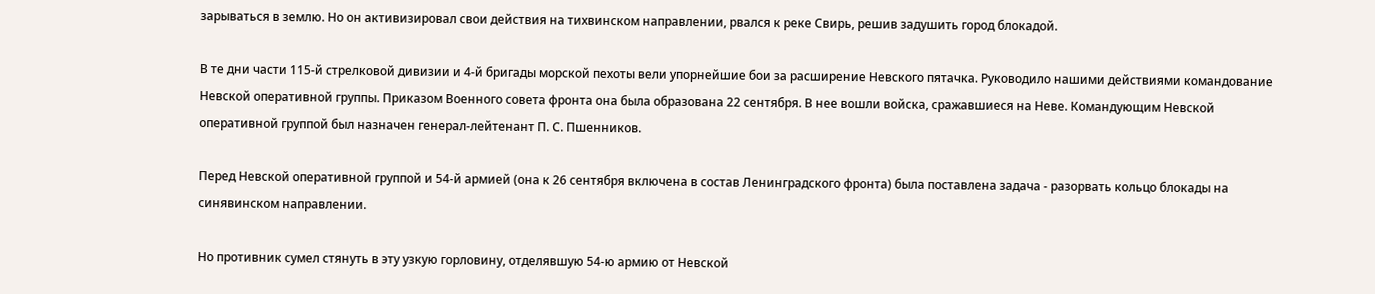зарываться в землю. Но он активизировал свои действия на тихвинском направлении, рвался к реке Свирь, решив задушить город блокадой.

В те дни части 115-й стрелковой дивизии и 4-й бригады морской пехоты вели упорнейшие бои за расширение Невского пятачка. Руководило нашими действиями командование Невской оперативной группы. Приказом Военного совета фронта она была образована 22 сентября. В нее вошли войска, сражавшиеся на Неве. Командующим Невской оперативной группой был назначен генерал-лейтенант П. С. Пшенников.

Перед Невской оперативной группой и 54-й армией (она к 26 сентября включена в состав Ленинградского фронта) была поставлена задача - разорвать кольцо блокады на синявинском направлении.

Но противник сумел стянуть в эту узкую горловину, отделявшую 54-ю армию от Невской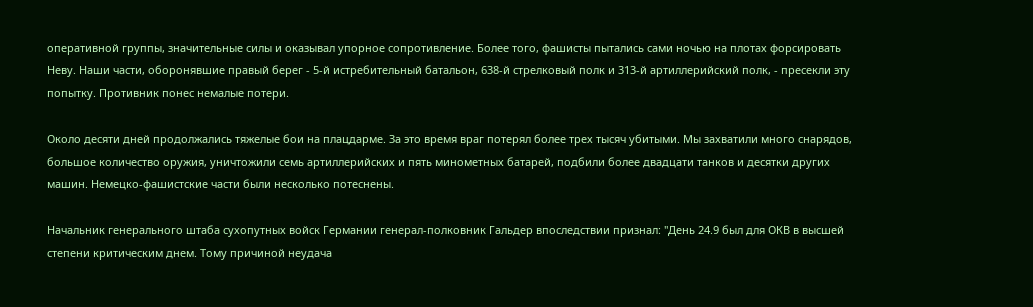оперативной группы, значительные силы и оказывал упорное сопротивление. Более того, фашисты пытались сами ночью на плотах форсировать Неву. Наши части, оборонявшие правый берег - 5-й истребительный батальон, 638-й стрелковый полк и 313-й артиллерийский полк, - пресекли эту попытку. Противник понес немалые потери.

Около десяти дней продолжались тяжелые бои на плацдарме. За это время враг потерял более трех тысяч убитыми. Мы захватили много снарядов, большое количество оружия, уничтожили семь артиллерийских и пять минометных батарей, подбили более двадцати танков и десятки других машин. Немецко-фашистские части были несколько потеснены.

Начальник генерального штаба сухопутных войск Германии генерал-полковник Гальдер впоследствии признал: "День 24.9 был для ОКВ в высшей степени критическим днем. Тому причиной неудача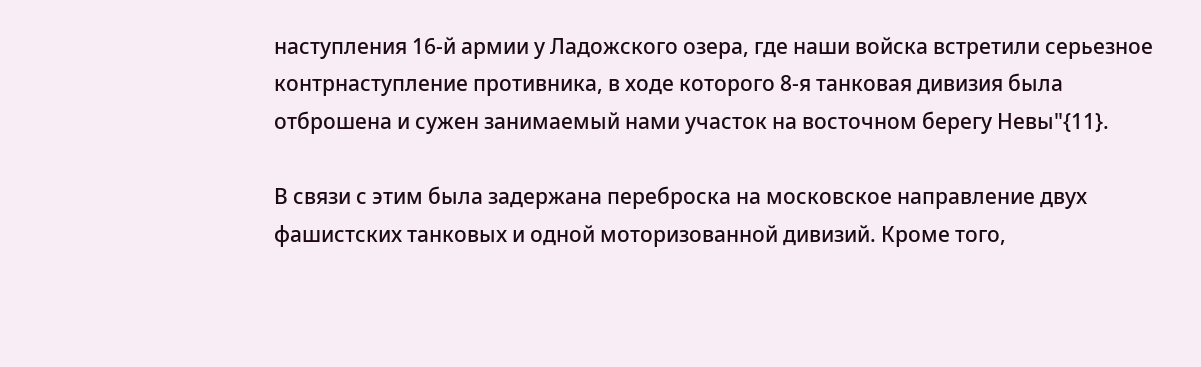наступления 16-й армии у Ладожского озера, где наши войска встретили серьезное контрнаступление противника, в ходе которого 8-я танковая дивизия была отброшена и сужен занимаемый нами участок на восточном берегу Невы"{11}.

В связи с этим была задержана переброска на московское направление двух фашистских танковых и одной моторизованной дивизий. Кроме того,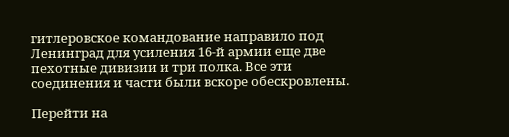гитлеровское командование направило под Ленинград для усиления 16-й армии еще две пехотные дивизии и три полка. Все эти соединения и части были вскоре обескровлены.

Перейти на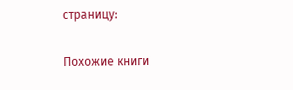страницу:

Похожие книги